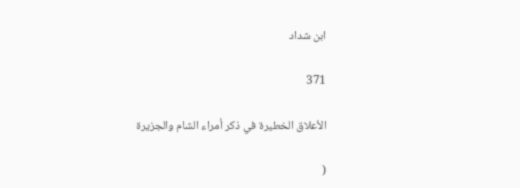ابن شداد

371

الأعلاق الخطيرة في ذكر أمراء الشام والجزيرة

(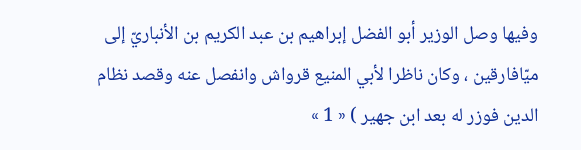وفيها وصل الوزير أبو الفضل إبراهيم بن عبد الكريم بن الأنباريّ إلى ميّافارقين ، وكان ناظرا لأبي المنيع قرواش وانفصل عنه وقصد نظام الدين فوزر له بعد ابن جهير ) « 1 »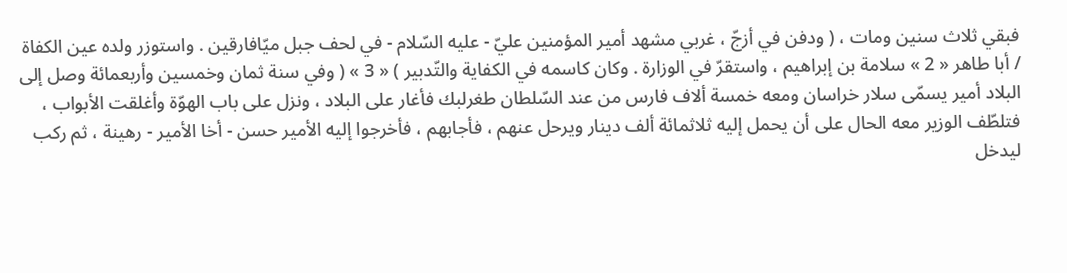فبقي ثلاث سنين ومات ، ( ودفن في أزجّ ، غربي مشهد أمير المؤمنين عليّ - عليه السّلام - في لحف جبل ميّافارقين . واستوزر ولده عين الكفاة / أبا طاهر « 2 » سلامة بن إبراهيم ، واستقرّ في الوزارة . وكان كاسمه في الكفاية والتّدبير ) « 3 » ( وفي سنة ثمان وخمسين وأربعمائة وصل إلى البلاد أمير يسمّى سلار خراسان ومعه خمسة ألاف فارس من عند السّلطان طغرلبك فأغار على البلاد ، ونزل على باب الهوّة وأغلقت الأبواب ، فتلطّف الوزير معه الحال على أن يحمل إليه ثلاثمائة ألف دينار ويرحل عنهم ، فأجابهم ، فأخرجوا إليه الأمير حسن - أخا الأمير - رهينة ، ثم ركب ليدخل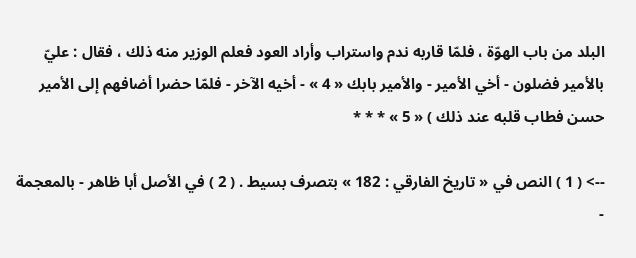البلد من باب الهوّة ، فلمّا قاربه ندم واستراب وأراد العود فعلم الوزير منه ذلك ، فقال : عليّ بالأمير فضلون - أخي الأمير - والأمير بابك « 4 » - أخيه الآخر - فلمّا حضرا أضافهم إلى الأمير حسن فطاب قلبه عند ذلك ) « 5 » * * *

--> ( 1 ) النص في « تاريخ الفارقي : 182 » بتصرف بسيط . ( 2 ) في الأصل أبا ظاهر - بالمعجمة -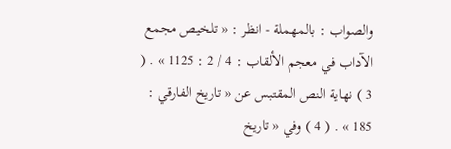والصواب : بالمهملة - انظر : « تلخيص مجمع الآداب في معجم الألقاب : 4 / 2 : 1125 » . ( 3 ) نهاية النص المقتبس عن « تاريخ الفارقي : 185 » . ( 4 ) وفي « تاريخ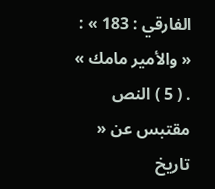الفارقي : 183 » : « والأمير مامك » . ( 5 ) النص مقتبس عن « تاريخ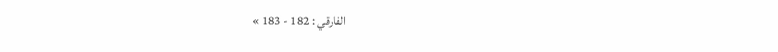الفارقي : 182 - 183 »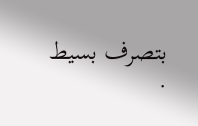بتصرف بسيط .